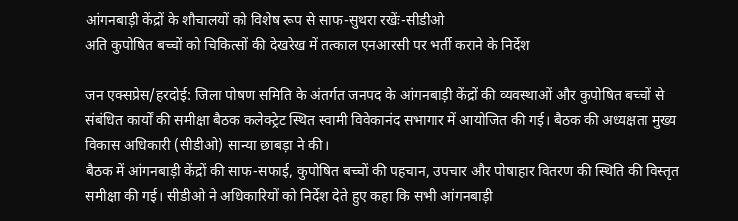आंगनबाड़ी केंद्रों के शौचालयों को विशेष रूप से साफ-सुथरा रखेंः-सीडीओ
अति कुपोषित बच्चों को चिकित्सों की देखरेख में तत्काल एनआरसी पर भर्ती कराने के निर्देश

जन एक्सप्रेस/हरदोई: जिला पोषण समिति के अंतर्गत जनपद के आंगनबाड़ी केंद्रों की व्यवस्थाओं और कुपोषित बच्चों से संबंधित कार्यों की समीक्षा बैठक कलेक्ट्रेट स्थित स्वामी विवेकानंद सभागार में आयोजित की गई। बैठक की अध्यक्षता मुख्य विकास अधिकारी (सीडीओ) सान्या छाबड़ा ने की।
बैठक में आंगनबाड़ी केंद्रों की साफ-सफाई, कुपोषित बच्चों की पहचान, उपचार और पोषाहार वितरण की स्थिति की विस्तृत समीक्षा की गई। सीडीओ ने अधिकारियों को निर्देश देते हुए कहा कि सभी आंगनबाड़ी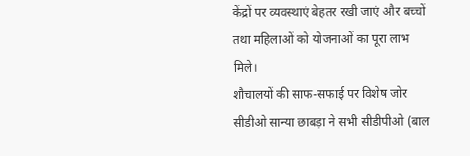केंद्रों पर व्यवस्थाएं बेहतर रखी जाएं और बच्चों तथा महिलाओं को योजनाओं का पूरा लाभ मिले।
शौचालयों की साफ-सफाई पर विशेष जोर
सीडीओ सान्या छाबड़ा ने सभी सीडीपीओ (बाल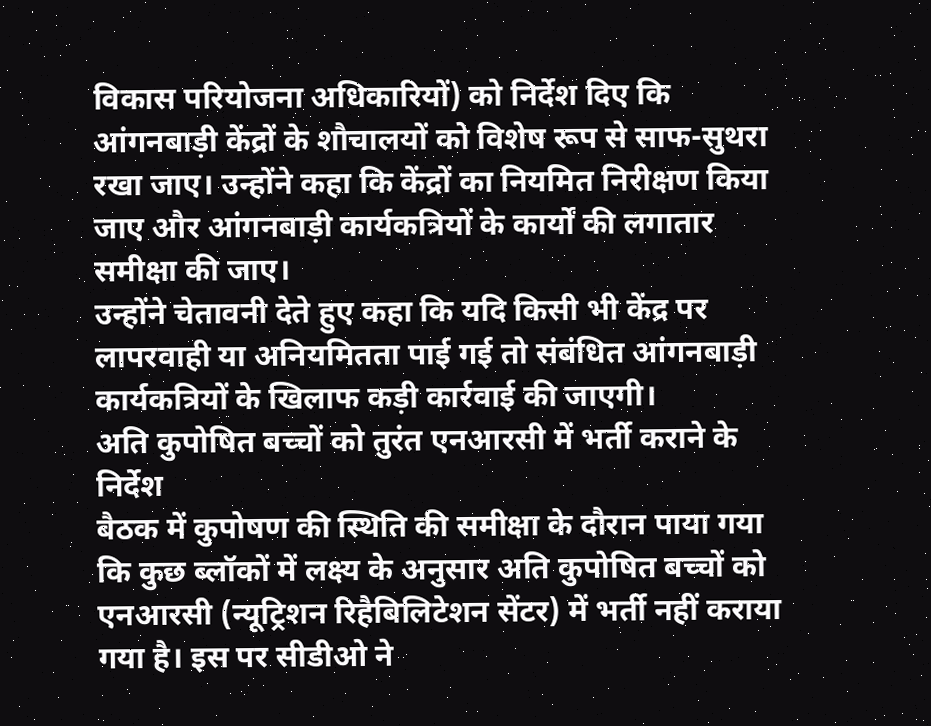विकास परियोजना अधिकारियों) को निर्देश दिए कि आंगनबाड़ी केंद्रों के शौचालयों को विशेष रूप से साफ-सुथरा रखा जाए। उन्होंने कहा कि केंद्रों का नियमित निरीक्षण किया जाए और आंगनबाड़ी कार्यकत्रियों के कार्यों की लगातार समीक्षा की जाए।
उन्होंने चेतावनी देते हुए कहा कि यदि किसी भी केंद्र पर लापरवाही या अनियमितता पाई गई तो संबंधित आंगनबाड़ी कार्यकत्रियों के खिलाफ कड़ी कार्रवाई की जाएगी।
अति कुपोषित बच्चों को तुरंत एनआरसी में भर्ती कराने के निर्देश
बैठक में कुपोषण की स्थिति की समीक्षा के दौरान पाया गया कि कुछ ब्लॉकों में लक्ष्य के अनुसार अति कुपोषित बच्चों को एनआरसी (न्यूट्रिशन रिहैबिलिटेशन सेंटर) में भर्ती नहीं कराया गया है। इस पर सीडीओ ने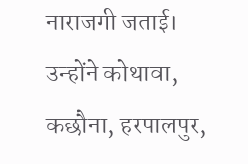नाराजगी जताई।
उन्होंने कोथावा, कछौना, हरपालपुर,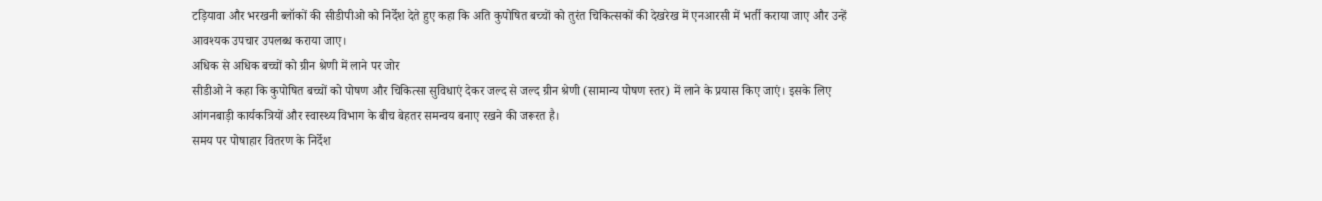टड़ियावा और भरखनी ब्लॉकों की सीडीपीओ को निर्देश देते हुए कहा कि अति कुपोषित बच्चों को तुरंत चिकित्सकों की देखरेख में एनआरसी में भर्ती कराया जाए और उन्हें आवश्यक उपचार उपलब्ध कराया जाए।
अधिक से अधिक बच्चों को ग्रीन श्रेणी में लाने पर जोर
सीडीओ ने कहा कि कुपोषित बच्चों को पोषण और चिकित्सा सुविधाएं देकर जल्द से जल्द ग्रीन श्रेणी (सामान्य पोषण स्तर) में लाने के प्रयास किए जाएं। इसके लिए आंगनबाड़ी कार्यकत्रियों और स्वास्थ्य विभाग के बीच बेहतर समन्वय बनाए रखने की जरूरत है।
समय पर पोषाहार वितरण के निर्देश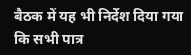बैठक में यह भी निर्देश दिया गया कि सभी पात्र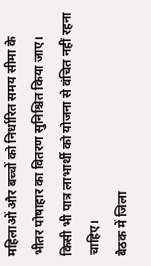महिलाओं और बच्चों को निर्धारित समय सीमा के भीतर पोषाहार का वितरण सुनिश्चित किया जाए। किसी भी पात्र लाभार्थी को योजना से वंचित नहीं रहना चाहिए।
बैठक में जिला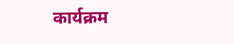कार्यक्रम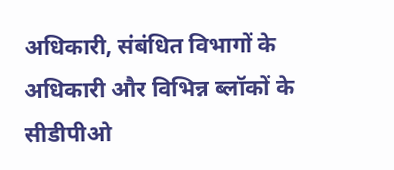अधिकारी, संबंधित विभागों के अधिकारी और विभिन्न ब्लॉकों के सीडीपीओ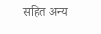सहित अन्य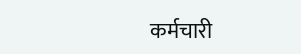कर्मचारी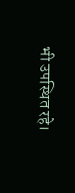भी उपस्थित रहे।